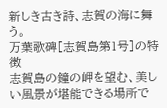新しき古き詩、志賀の海に舞う。
万葉歌碑[志賀島第1号]の特徴
志賀島の鐘の岬を望む、美しい風景が堪能できる場所で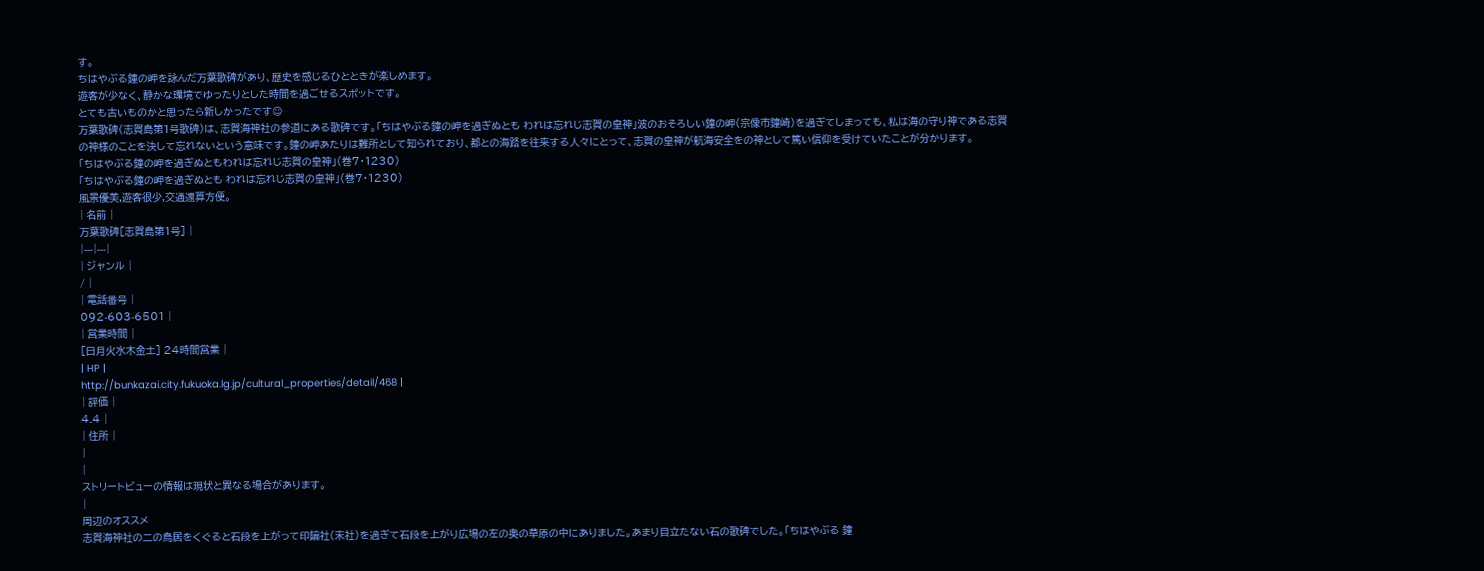す。
ちはやぶる鐘の岬を詠んだ万葉歌碑があり、歴史を感じるひとときが楽しめます。
遊客が少なく、静かな環境でゆったりとした時間を過ごせるスポットです。
とても古いものかと思ったら新しかったです☺
万葉歌碑(志賀島第1号歌碑)は、志賀海神社の参道にある歌碑です。「ちはやぶる鐘の岬を過ぎぬとも われは忘れじ志賀の皇神」波のおそろしい鐘の岬(宗像市鐘崎)を過ぎてしまっても、私は海の守り神である志賀の神様のことを決して忘れないという意味です。鐘の岬あたりは難所として知られており、都との海路を往来する人々にとって、志賀の皇神が航海安全をの神として篤い信仰を受けていたことが分かります。
「ちはやぶる鐘の岬を過ぎぬともわれは忘れじ志賀の皇神」(巻7・1230)
「ちはやぶる鐘の岬を過ぎぬとも われは忘れじ志賀の皇神」(巻7・1230)
風景優美,遊客很少,交通還算方便。
| 名前 |
万葉歌碑[志賀島第1号] |
|---|---|
| ジャンル |
/ |
| 電話番号 |
092-603-6501 |
| 営業時間 |
[日月火水木金土] 24時間営業 |
| HP |
http://bunkazai.city.fukuoka.lg.jp/cultural_properties/detail/468 |
| 評価 |
4.4 |
| 住所 |
|
|
ストリートビューの情報は現状と異なる場合があります。
|
周辺のオススメ
志賀海神社の二の鳥居をくぐると石段を上がって印鑰社(末社)を過ぎて石段を上がり広場の左の奥の草原の中にありました。あまり目立たない石の歌碑でした。「ちはやぶる 鐘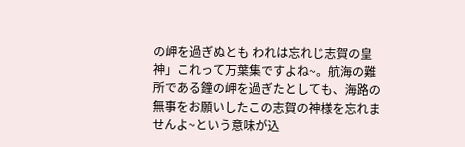の岬を過ぎぬとも われは忘れじ志賀の皇神」これって万葉集ですよね~。航海の難所である鐘の岬を過ぎたとしても、海路の無事をお願いしたこの志賀の神様を忘れませんよ~という意味が込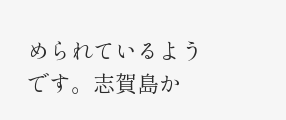められているようです。志賀島か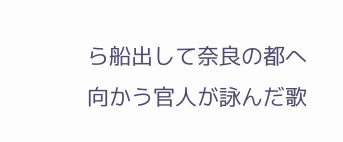ら船出して奈良の都へ向かう官人が詠んだ歌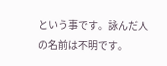という事です。詠んだ人の名前は不明です。